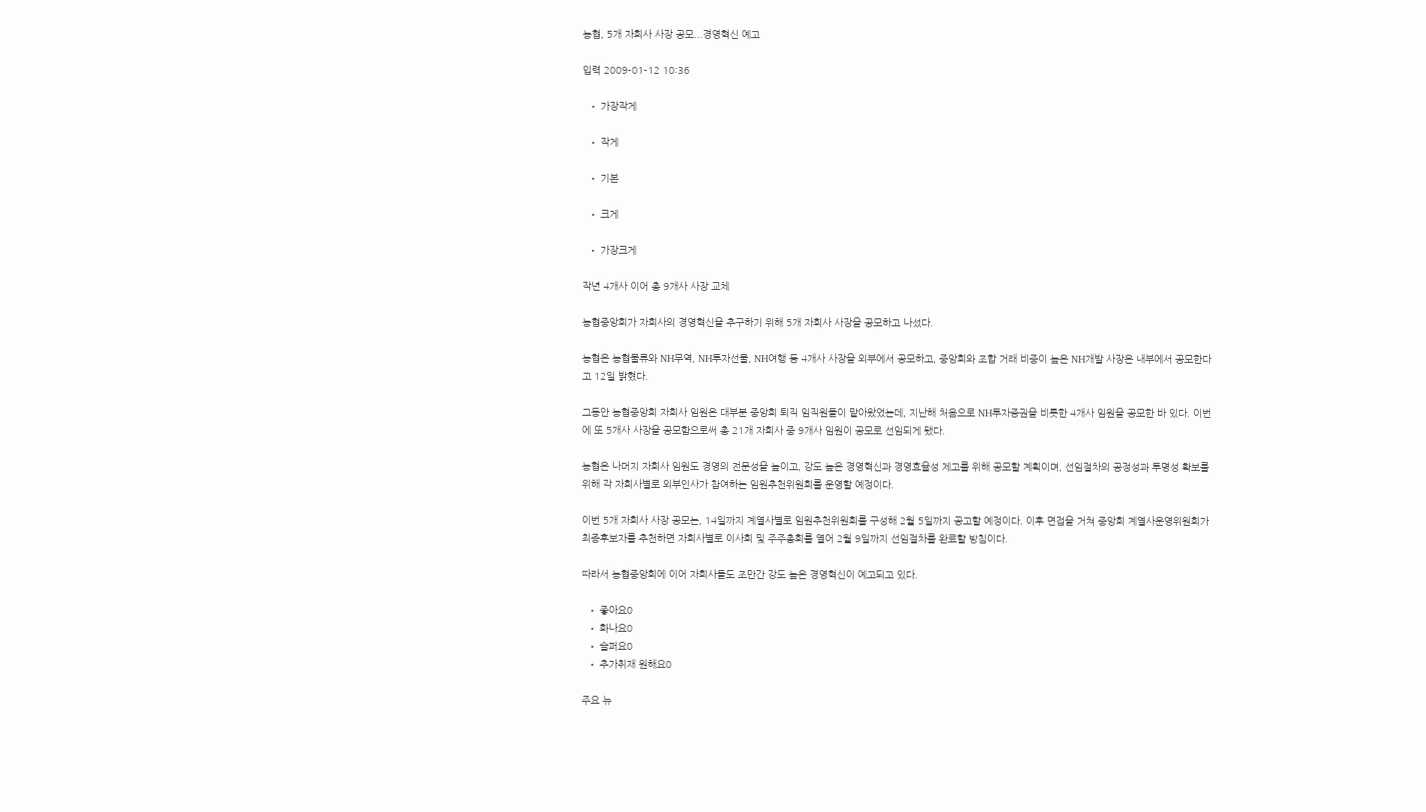농협, 5개 자회사 사장 공모...경영혁신 예고

입력 2009-01-12 10:36

  • 가장작게

  • 작게

  • 기본

  • 크게

  • 가장크게

작년 4개사 이어 총 9개사 사장 교체

농협중앙회가 자회사의 경영혁신을 추구하기 위해 5개 자회사 사장을 공모하고 나섰다.

농협은 농협물류와 NH무역, NH투자선물, NH여행 등 4개사 사장을 외부에서 공모하고, 중앙회와 조합 거래 비중이 높은 NH개발 사장은 내부에서 공모한다고 12일 밝혔다.

그동안 농협중앙회 자회사 임원은 대부분 중앙회 퇴직 임직원들이 맡아왔었는데, 지난해 처음으로 NH투자증권을 비롯한 4개사 임원을 공모한 바 있다. 이번에 또 5개사 사장을 공모함으로써 총 21개 자회사 중 9개사 임원이 공모로 선임되게 됐다.

농협은 나머지 자회사 임원도 경영의 전문성을 높이고, 강도 높은 경영혁신과 경영효율성 제고를 위해 공모할 계획이며, 선임절차의 공정성과 투명성 확보를 위해 각 자회사별로 외부인사가 참여하는 임원추천위원회를 운영할 예정이다.

이번 5개 자회사 사장 공모는, 14일까지 계열사별로 임원추천위원회를 구성해 2월 5일까지 공고할 예정이다. 이후 면접을 거쳐 중앙회 계열사운영위원회가 최종후보자를 추천하면 자회사별로 이사회 및 주주총회를 열어 2월 9일까지 선임절차를 완료할 방침이다.

따라서 농협중앙회에 이어 자회사들도 조만간 강도 높은 경영혁신이 예고되고 있다.

  • 좋아요0
  • 화나요0
  • 슬퍼요0
  • 추가취재 원해요0

주요 뉴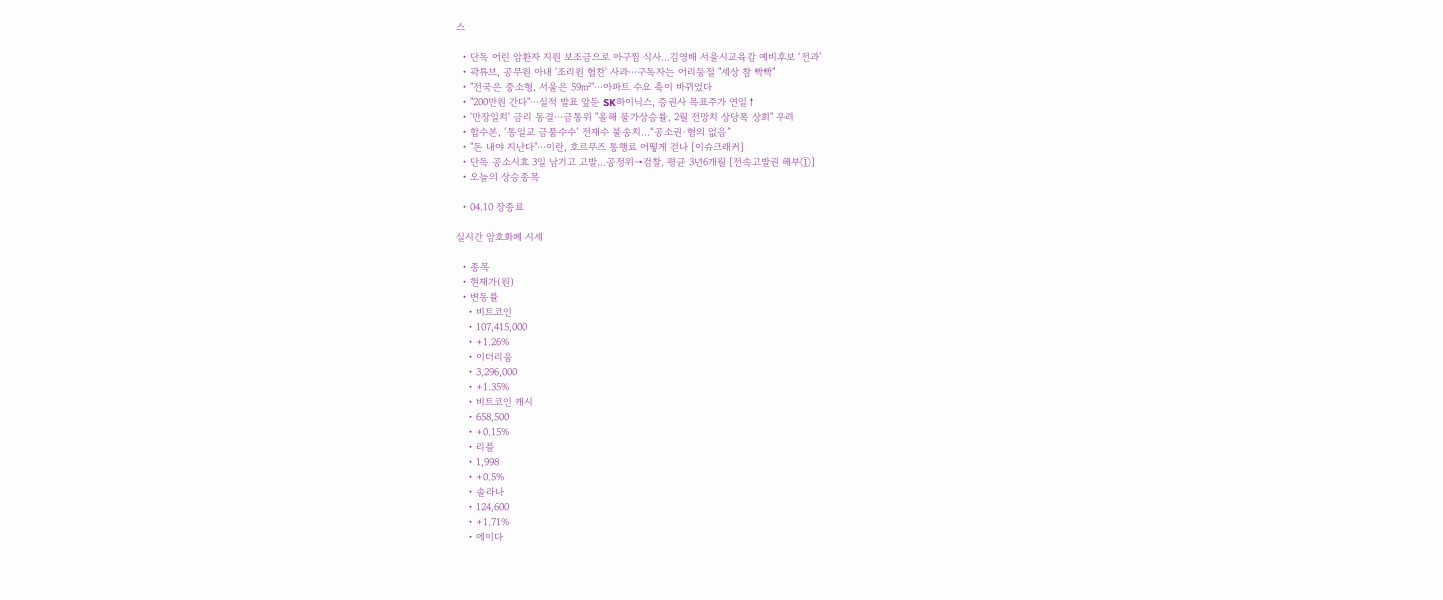스

  • 단독 어린 암환자 지원 보조금으로 아구찜 식사…김영배 서울시교육감 예비후보 ‘전과’
  • 곽튜브, 공무원 아내 '조리원 협찬' 사과⋯구독자는 어리둥절 "세상 참 빡빡"
  • "전국은 중소형, 서울은 59㎡"⋯아파트 수요 축이 바뀌었다
  • "200만원 간다"⋯실적 발표 앞둔 SK하이닉스, 증권사 목표주가 연일↑
  • '만장일치' 금리 동결⋯금통위 "올해 물가상승률, 2월 전망치 상당폭 상회" 우려
  • 합수본, ‘통일교 금품수수’ 전재수 불송치…“공소권·혐의 없음”
  • "돈 내야 지난다"⋯이란, 호르무즈 통행료 어떻게 걷나 [이슈크래커]
  • 단독 공소시효 3일 남기고 고발…공정위→검찰, 평균 3년6개월 [전속고발권 해부①]
  • 오늘의 상승종목

  • 04.10 장종료

실시간 암호화폐 시세

  • 종목
  • 현재가(원)
  • 변동률
    • 비트코인
    • 107,415,000
    • +1.26%
    • 이더리움
    • 3,296,000
    • +1.35%
    • 비트코인 캐시
    • 658,500
    • +0.15%
    • 리플
    • 1,998
    • +0.5%
    • 솔라나
    • 124,600
    • +1.71%
    • 에이다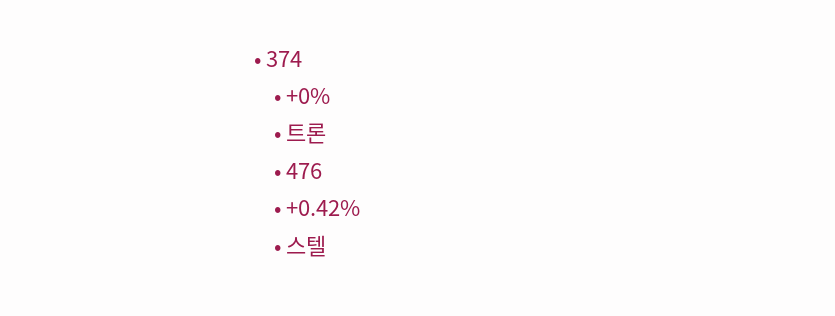• 374
    • +0%
    • 트론
    • 476
    • +0.42%
    • 스텔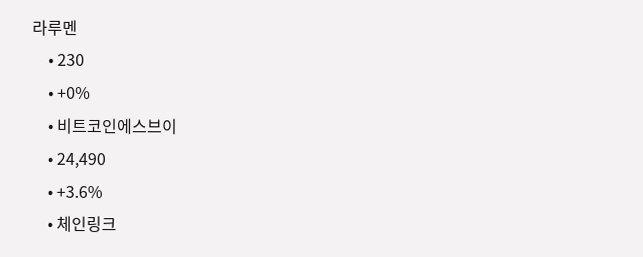라루멘
    • 230
    • +0%
    • 비트코인에스브이
    • 24,490
    • +3.6%
    • 체인링크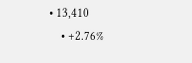• 13,410
    • +2.76%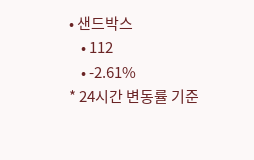• 샌드박스
    • 112
    • -2.61%
* 24시간 변동률 기준